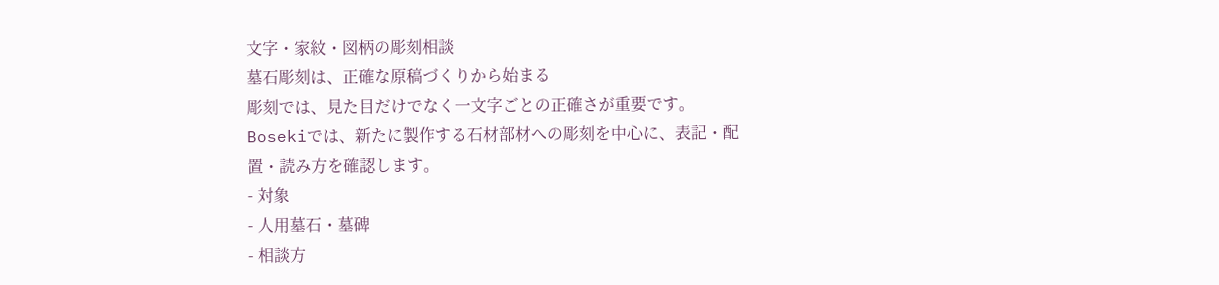文字・家紋・図柄の彫刻相談
墓石彫刻は、正確な原稿づくりから始まる
彫刻では、見た目だけでなく一文字ごとの正確さが重要です。Bosekiでは、新たに製作する石材部材への彫刻を中心に、表記・配置・読み方を確認します。
- 対象
- 人用墓石・墓碑
- 相談方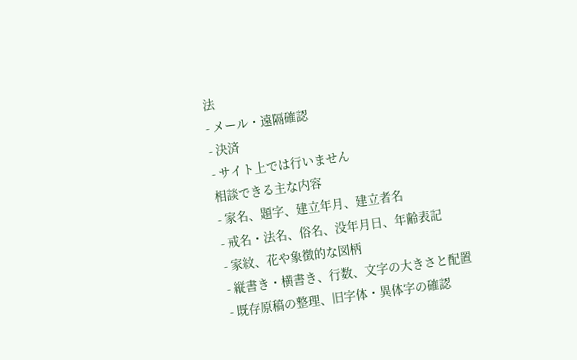法
- メール・遠隔確認
- 決済
- サイト上では行いません
相談できる主な内容
- 家名、題字、建立年月、建立者名
- 戒名・法名、俗名、没年月日、年齢表記
- 家紋、花や象徴的な図柄
- 縦書き・横書き、行数、文字の大きさと配置
- 既存原稿の整理、旧字体・異体字の確認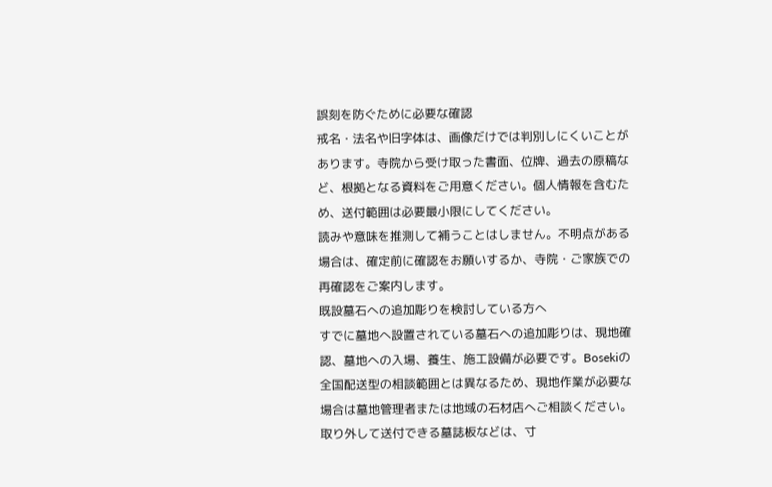誤刻を防ぐために必要な確認
戒名・法名や旧字体は、画像だけでは判別しにくいことがあります。寺院から受け取った書面、位牌、過去の原稿など、根拠となる資料をご用意ください。個人情報を含むため、送付範囲は必要最小限にしてください。
読みや意味を推測して補うことはしません。不明点がある場合は、確定前に確認をお願いするか、寺院・ご家族での再確認をご案内します。
既設墓石への追加彫りを検討している方へ
すでに墓地へ設置されている墓石への追加彫りは、現地確認、墓地への入場、養生、施工設備が必要です。Bosekiの全国配送型の相談範囲とは異なるため、現地作業が必要な場合は墓地管理者または地域の石材店へご相談ください。
取り外して送付できる墓誌板などは、寸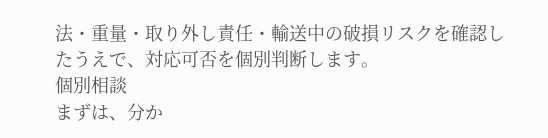法・重量・取り外し責任・輸送中の破損リスクを確認したうえで、対応可否を個別判断します。
個別相談
まずは、分か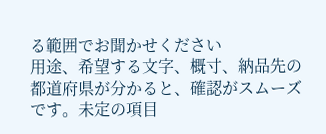る範囲でお聞かせください
用途、希望する文字、概寸、納品先の都道府県が分かると、確認がスムーズです。未定の項目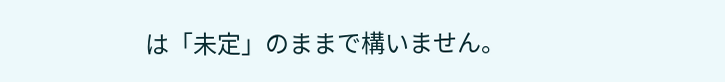は「未定」のままで構いません。